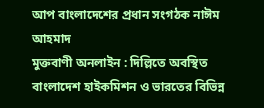আপ বাংলাদেশের প্রধান সংগঠক নাঈম আহমাদ
মুক্তবাণী অনলাইন : দিল্লিতে অবস্থিত বাংলাদেশ হাইকমিশন ও ভারতের বিভিন্ন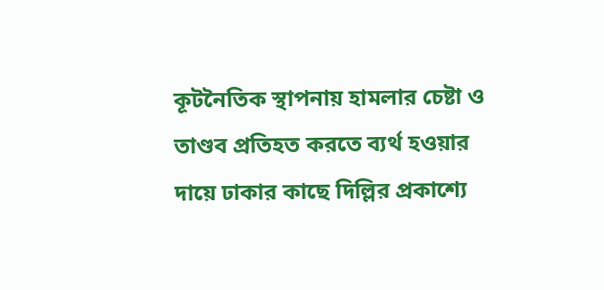কূটনৈতিক স্থাপনায় হামলার চেষ্টা ও তাণ্ডব প্রতিহত করতে ব্যর্থ হওয়ার দায়ে ঢাকার কাছে দিল্লির প্রকাশ্যে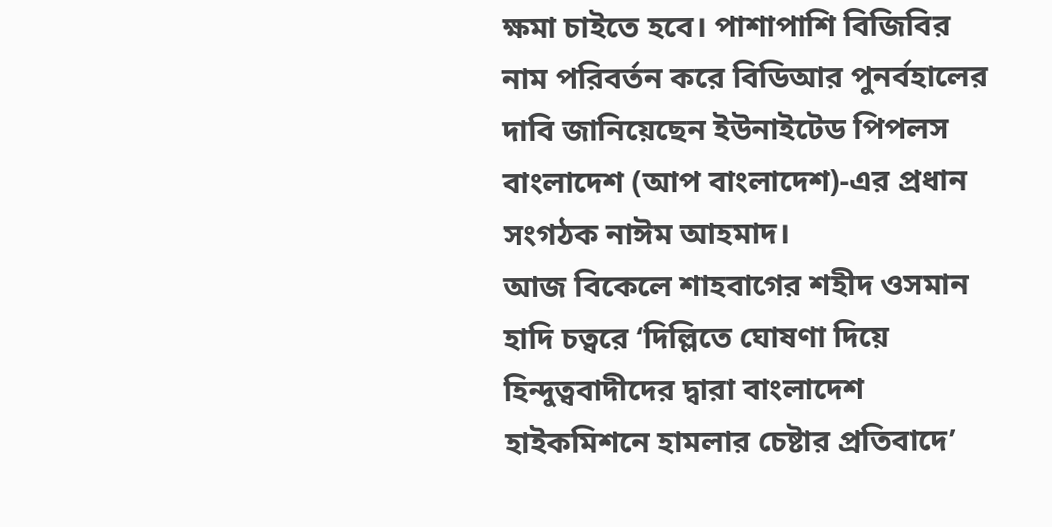ক্ষমা চাইতে হবে। পাশাপাশি বিজিবির নাম পরিবর্তন করে বিডিআর পুনর্বহালের দাবি জানিয়েছেন ইউনাইটেড পিপলস বাংলাদেশ (আপ বাংলাদেশ)-এর প্রধান সংগঠক নাঈম আহমাদ।
আজ বিকেলে শাহবাগের শহীদ ওসমান হাদি চত্বরে ‘দিল্লিতে ঘোষণা দিয়ে হিন্দুত্ববাদীদের দ্বারা বাংলাদেশ হাইকমিশনে হামলার চেষ্টার প্রতিবাদে’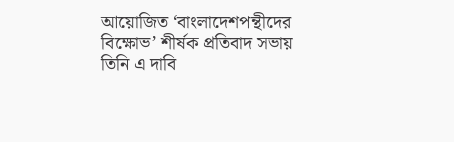আয়োজিত ‘বাংলাদেশপন্থীদের বিক্ষোভ’ শীর্ষক প্রতিবাদ সভায় তিনি এ দাবি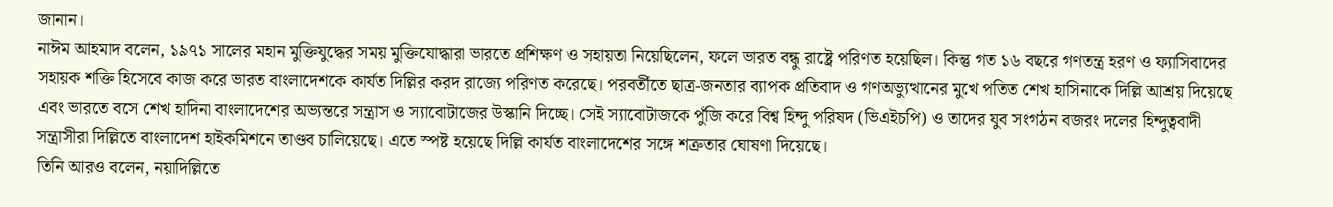জানান।
নাঈম আহমাদ বলেন, ১৯৭১ সালের মহান মুক্তিযুদ্ধের সময় মুক্তিযোদ্ধারা ভারতে প্রশিক্ষণ ও সহায়তা নিয়েছিলেন, ফলে ভারত বন্ধু রাষ্ট্রে পরিণত হয়েছিল। কিন্তু গত ১৬ বছরে গণতন্ত্র হরণ ও ফ্যাসিবাদের সহায়ক শক্তি হিসেবে কাজ করে ভারত বাংলাদেশকে কার্যত দিল্লির করদ রাজ্যে পরিণত করেছে। পরবর্তীতে ছাত্র-জনতার ব্যাপক প্রতিবাদ ও গণঅভ্যুত্থানের মুখে পতিত শেখ হাসিনাকে দিল্লি আশ্রয় দিয়েছে এবং ভারতে বসে শেখ হাদিনা বাংলাদেশের অভ্যন্তরে সন্ত্রাস ও স্যাবোটাজের উস্কানি দিচ্ছে। সেই স্যাবোটাজকে পুঁজি করে বিশ্ব হিন্দু পরিষদ (ভিএইচপি) ও তাদের যুব সংগঠন বজরং দলের হিন্দুত্ববাদী সন্ত্রাসীরা দিল্লিতে বাংলাদেশ হাইকমিশনে তাণ্ডব চালিয়েছে। এতে স্পষ্ট হয়েছে দিল্লি কার্যত বাংলাদেশের সঙ্গে শত্রুতার ঘোষণা দিয়েছে।
তিনি আরও বলেন, নয়াদিল্লিতে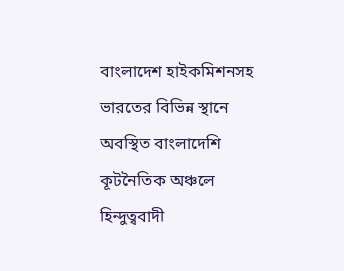বাংলাদেশ হাইকমিশনসহ ভারতের বিভিন্ন স্থানে অবস্থিত বাংলাদেশি কূটনৈতিক অঞ্চলে হিন্দুত্ববাদী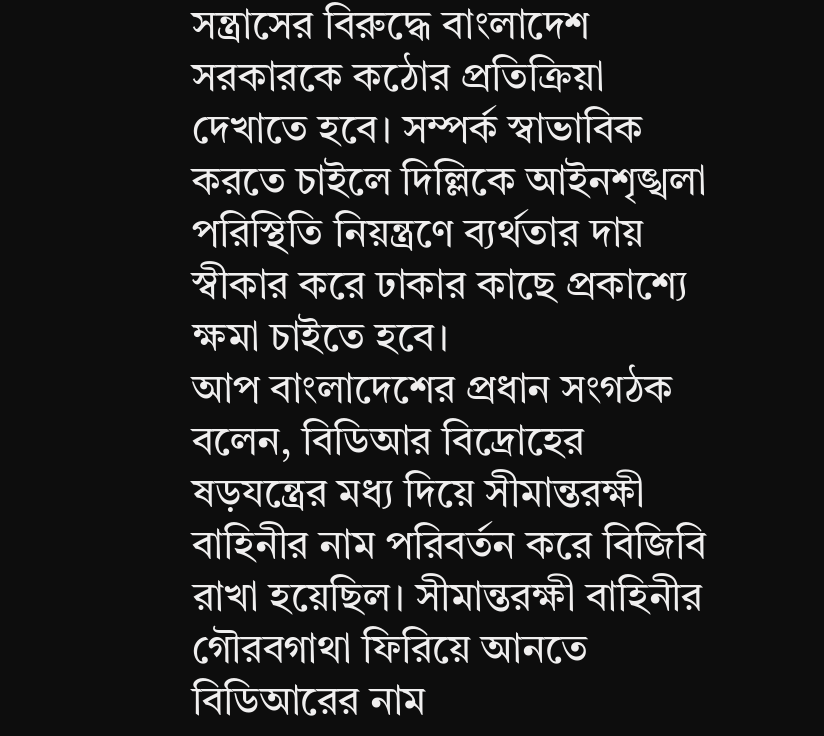সন্ত্রাসের বিরুদ্ধে বাংলাদেশ সরকারকে কঠোর প্রতিক্রিয়া দেখাতে হবে। সম্পর্ক স্বাভাবিক করতে চাইলে দিল্লিকে আইনশৃঙ্খলা পরিস্থিতি নিয়ন্ত্রণে ব্যর্থতার দায় স্বীকার করে ঢাকার কাছে প্রকাশ্যে ক্ষমা চাইতে হবে।
আপ বাংলাদেশের প্রধান সংগঠক বলেন, বিডিআর বিদ্রোহের ষড়যন্ত্রের মধ্য দিয়ে সীমান্তরক্ষী বাহিনীর নাম পরিবর্তন করে বিজিবি রাখা হয়েছিল। সীমান্তরক্ষী বাহিনীর গৌরবগাথা ফিরিয়ে আনতে বিডিআরের নাম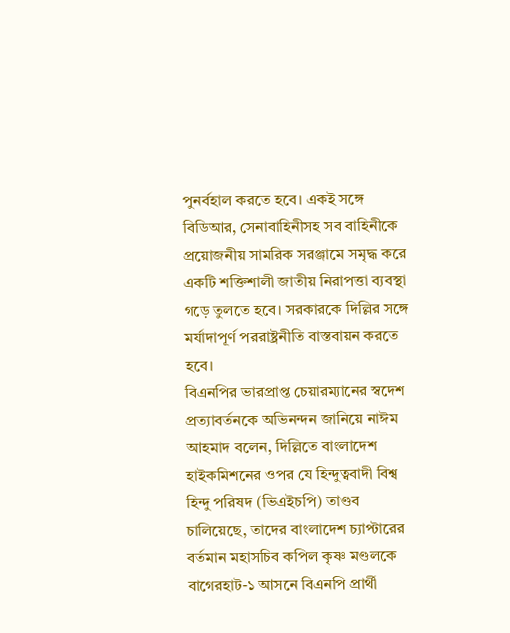পুনর্বহাল করতে হবে। একই সঙ্গে বিডিআর, সেনাবাহিনীসহ সব বাহিনীকে প্রয়োজনীয় সামরিক সরঞ্জামে সমৃদ্ধ করে একটি শক্তিশালী জাতীয় নিরাপত্তা ব্যবস্থা গড়ে তুলতে হবে। সরকারকে দিল্লির সঙ্গে মর্যাদাপূর্ণ পররাষ্ট্রনীতি বাস্তবায়ন করতে হবে।
বিএনপির ভারপ্রাপ্ত চেয়ারম্যানের স্বদেশ প্রত্যাবর্তনকে অভিনন্দন জানিয়ে নাঈম আহমাদ বলেন, দিল্লিতে বাংলাদেশ হাইকমিশনের ওপর যে হিন্দুত্ববাদী বিশ্ব হিন্দু পরিষদ (ভিএইচপি) তাণ্ডব চালিয়েছে, তাদের বাংলাদেশ চ্যাপ্টারের বর্তমান মহাসচিব কপিল কৃষ্ণ মণ্ডলকে বাগেরহাট-১ আসনে বিএনপি প্রার্থী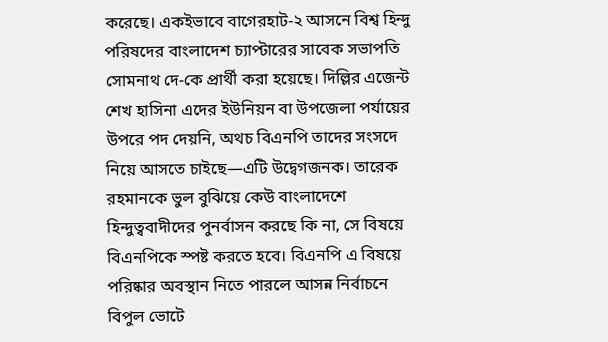করেছে। একইভাবে বাগেরহাট-২ আসনে বিশ্ব হিন্দু পরিষদের বাংলাদেশ চ্যাপ্টারের সাবেক সভাপতি সোমনাথ দে-কে প্রার্থী করা হয়েছে। দিল্লির এজেন্ট শেখ হাসিনা এদের ইউনিয়ন বা উপজেলা পর্যায়ের উপরে পদ দেয়নি, অথচ বিএনপি তাদের সংসদে নিয়ে আসতে চাইছে—এটি উদ্বেগজনক। তারেক রহমানকে ভুল বুঝিয়ে কেউ বাংলাদেশে হিন্দুত্ববাদীদের পুনর্বাসন করছে কি না, সে বিষয়ে বিএনপিকে স্পষ্ট করতে হবে। বিএনপি এ বিষয়ে পরিষ্কার অবস্থান নিতে পারলে আসন্ন নির্বাচনে বিপুল ভোটে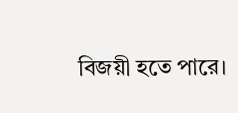বিজয়ী হতে পারে।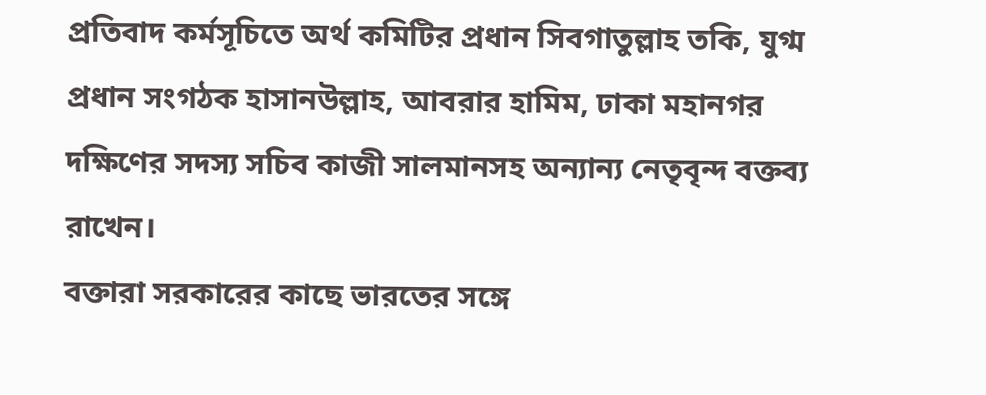প্রতিবাদ কর্মসূচিতে অর্থ কমিটির প্রধান সিবগাতুল্লাহ তকি, যুগ্ম প্রধান সংগঠক হাসানউল্লাহ, আবরার হামিম, ঢাকা মহানগর দক্ষিণের সদস্য সচিব কাজী সালমানসহ অন্যান্য নেতৃবৃন্দ বক্তব্য রাখেন।
বক্তারা সরকারের কাছে ভারতের সঙ্গে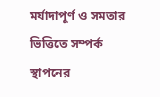মর্যাদাপূর্ণ ও সমতার ভিত্তিতে সম্পর্ক স্থাপনের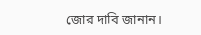জোর দাবি জানান।